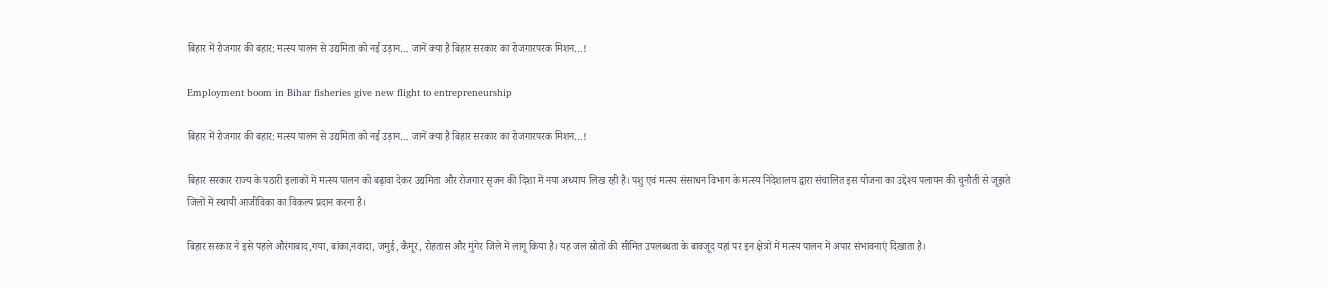बिहार में रोजगार की बहार: मत्स्य पालन से उद्यमिता को नई उड़ान… जानें क्या है बिहार सरकार का रोजगारपरक मिशन…!

Employment boom in Bihar fisheries give new flight to entrepreneurship

बिहार में रोजगार की बहार: मत्स्य पालन से उद्यमिता को नई उड़ान… जानें क्या है बिहार सरकार का रोजगारपरक मिशन…!

बिहार सरकार राज्य के पठारी इलाकों में मत्स्य पालन को बढ़ावा देकर उद्यमिता और रोजगार सृजन की दिशा में नया अध्याय लिख रही है। पशु एवं मत्स्य संसाधन विभाग के मत्स्य निदेशालय द्वारा संचालित इस योजना का उद्देश्य पलायन की चुनौती से जूझते जिलों में स्थायी आजीविका का विकल्प प्रदान करना है।

बिहार सरकार ने इसे पहले औरंगाबाद,गया, बांका,नवादा, जमुई, कैमूर, रोहतास और मुंगेर जिले में लागू किया है। यह जल स्रोतों की सीमित उपलब्धता के बावजूद यहां पर इन क्षेत्रों में मत्स्य पालन में अपार संभावनाएं दिखाता है।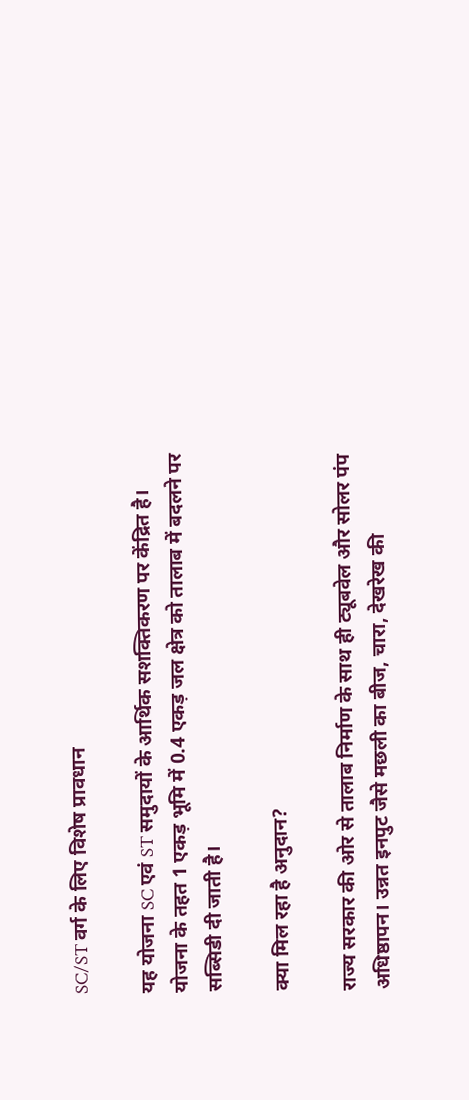SC/ST वर्ग के लिए विशेष प्रावधान

यह योजना SC एवं ST समुदायों के आर्थिक सशक्तिकरण पर केंद्रित है। योजना के तहत 1 एकड़ भूमि में 0.4 एकड़ जल क्षेत्र को तालाब में बदलने पर सब्सिडी दी जाती है।

क्या मिल रहा है अनुदान?

राज्य सरकार की ओर से तालाब निर्माण के साथ ही ट्यूबवेल और सोलर पंप अधिष्ठापन। उन्नत इनपुट जैसे मछली का बीज, चारा, देखरेख की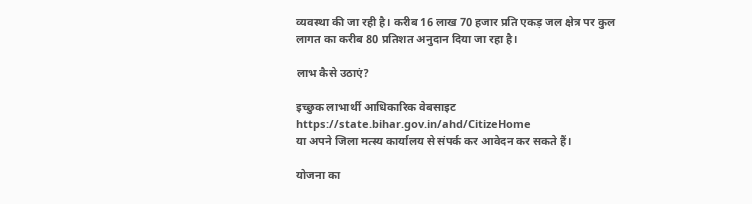व्यवस्था की जा रही है। करीब 16 लाख 70 हजार प्रति एकड़ जल क्षेत्र पर कुल लागत का करीब 80 प्रतिशत अनुदान दिया जा रहा है।

लाभ कैसे उठाएं?

इच्छुक लाभार्थी आधिकारिक वेबसाइट https://state.bihar.gov.in/ahd/CitizeHome
या अपने जिला मत्स्य कार्यालय से संपर्क कर आवेदन कर सकते हैं।

योजना का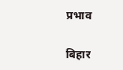प्रभाव

बिहार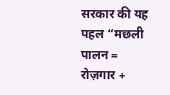सरकार की यह पहल “मछली पालन = रोज़गार +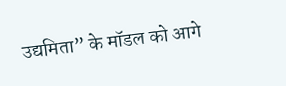उद्यमिता” के मॉडल को आगे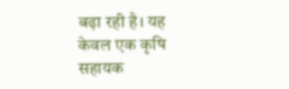बढ़ा रही है। यह केवल एक कृषि सहायक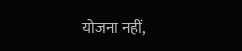योजना नहीं,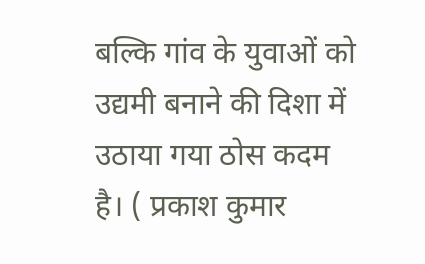बल्कि गांव के युवाओं को उद्यमी बनाने की दिशा में उठाया गया ठोस कदम है। ( प्रकाश कुमार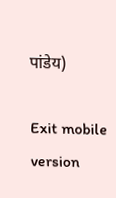पांडेय)

Exit mobile version